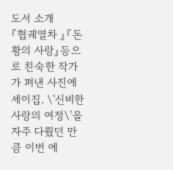도서 소개
『협궤열차 』『돈황의 사랑』등으로 친숙한 작가가 펴낸 사진에세이집. \'신비한 사랑의 여정\'을 자주 다뤘던 만큼 이번 에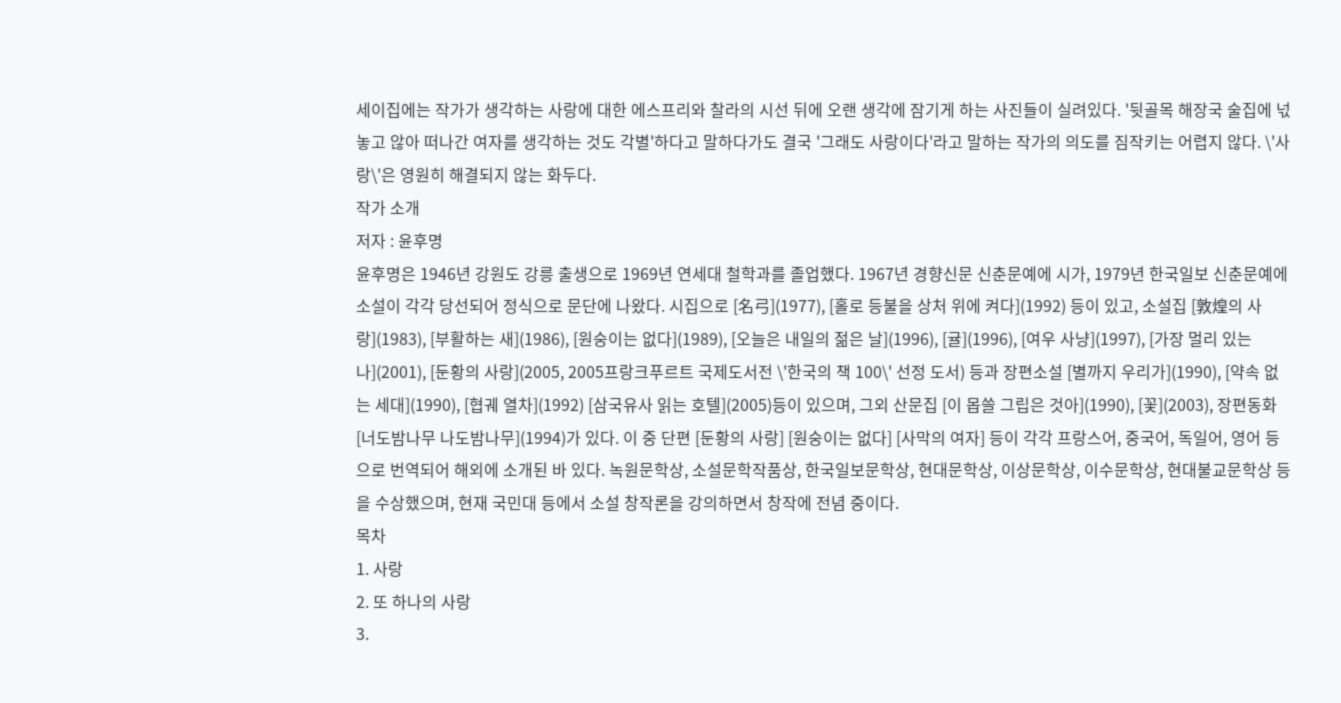세이집에는 작가가 생각하는 사랑에 대한 에스프리와 찰라의 시선 뒤에 오랜 생각에 잠기게 하는 사진들이 실려있다. '뒷골목 해장국 술집에 넋 놓고 않아 떠나간 여자를 생각하는 것도 각별'하다고 말하다가도 결국 '그래도 사랑이다'라고 말하는 작가의 의도를 짐작키는 어렵지 않다. \'사랑\'은 영원히 해결되지 않는 화두다.
작가 소개
저자 : 윤후명
윤후명은 1946년 강원도 강릉 출생으로 1969년 연세대 철학과를 졸업했다. 1967년 경향신문 신춘문예에 시가, 1979년 한국일보 신춘문예에 소설이 각각 당선되어 정식으로 문단에 나왔다. 시집으로 [名弓](1977), [홀로 등불을 상처 위에 켜다](1992) 등이 있고, 소설집 [敦煌의 사랑](1983), [부활하는 새](1986), [원숭이는 없다](1989), [오늘은 내일의 젊은 날](1996), [귤](1996), [여우 사냥](1997), [가장 멀리 있는 나](2001), [둔황의 사랑](2005, 2005프랑크푸르트 국제도서전 \'한국의 책 100\' 선정 도서) 등과 장편소설 [별까지 우리가](1990), [약속 없는 세대](1990), [협궤 열차](1992) [삼국유사 읽는 호텔](2005)등이 있으며, 그외 산문집 [이 몹쓸 그립은 것아](1990), [꽃](2003), 장편동화 [너도밤나무 나도밤나무](1994)가 있다. 이 중 단편 [둔황의 사랑] [원숭이는 없다] [사막의 여자] 등이 각각 프랑스어, 중국어, 독일어, 영어 등으로 번역되어 해외에 소개된 바 있다. 녹원문학상, 소설문학작품상, 한국일보문학상, 현대문학상, 이상문학상, 이수문학상, 현대불교문학상 등을 수상했으며, 현재 국민대 등에서 소설 창작론을 강의하면서 창작에 전념 중이다.
목차
1. 사랑
2. 또 하나의 사랑
3.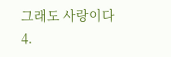그래도 사랑이다
4.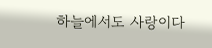하늘에서도 사랑이다